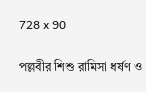728 x 90

পল্লবীর শিশু রামিসা ধর্ষণ ও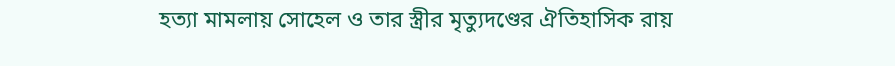হত্যা মামলায় সোহেল ও তার স্ত্রীর মৃত্যুদণ্ডের ঐতিহাসিক রায়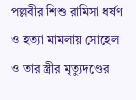পল্লবীর শিশু রামিসা ধর্ষণ ও হত্যা মামলায় সোহেল ও তার স্ত্রীর মৃত্যুদণ্ডের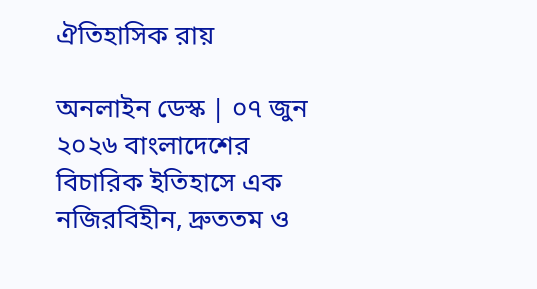ঐতিহাসিক রায়

অনলাইন ডেস্ক | ০৭ জুন ২০২৬ বাংলাদেশের বিচারিক ইতিহাসে এক নজিরবিহীন, দ্রুততম ও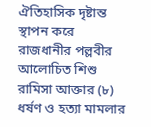ঐতিহাসিক দৃষ্টান্ত স্থাপন করে রাজধানীর পল্লবীর আলোচিত শিশু রামিসা আক্তার (৮) ধর্ষণ ও হত্যা মামলার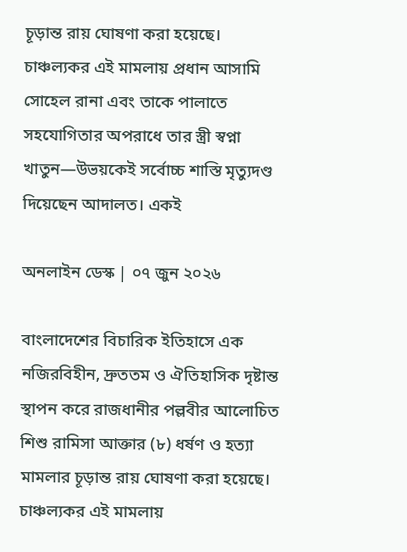চূড়ান্ত রায় ঘোষণা করা হয়েছে। চাঞ্চল্যকর এই মামলায় প্রধান আসামি সোহেল রানা এবং তাকে পালাতে সহযোগিতার অপরাধে তার স্ত্রী স্বপ্না খাতুন—উভয়কেই সর্বোচ্চ শাস্তি মৃত্যুদণ্ড দিয়েছেন আদালত। একই

অনলাইন ডেস্ক | ০৭ জুন ২০২৬

বাংলাদেশের বিচারিক ইতিহাসে এক নজিরবিহীন, দ্রুততম ও ঐতিহাসিক দৃষ্টান্ত স্থাপন করে রাজধানীর পল্লবীর আলোচিত শিশু রামিসা আক্তার (৮) ধর্ষণ ও হত্যা মামলার চূড়ান্ত রায় ঘোষণা করা হয়েছে। চাঞ্চল্যকর এই মামলায়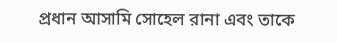প্রধান আসামি সোহেল রানা এবং তাকে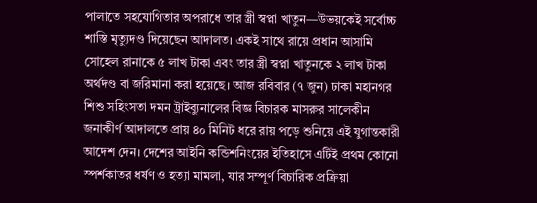পালাতে সহযোগিতার অপরাধে তার স্ত্রী স্বপ্না খাতুন—উভয়কেই সর্বোচ্চ শাস্তি মৃত্যুদণ্ড দিয়েছেন আদালত। একই সাথে রায়ে প্রধান আসামি সোহেল রানাকে ৫ লাখ টাকা এবং তার স্ত্রী স্বপ্না খাতুনকে ২ লাখ টাকা অর্থদণ্ড বা জরিমানা করা হয়েছে। আজ রবিবার (৭ জুন) ঢাকা মহানগর শিশু সহিংসতা দমন ট্রাইব্যুনালের বিজ্ঞ বিচারক মাসরুর সালেকীন জনাকীর্ণ আদালতে প্রায় ৪০ মিনিট ধরে রায় পড়ে শুনিয়ে এই যুগান্তকারী আদেশ দেন। দেশের আইনি কন্ডিশনিংয়ের ইতিহাসে এটিই প্রথম কোনো স্পর্শকাতর ধর্ষণ ও হত্যা মামলা, যার সম্পূর্ণ বিচারিক প্রক্রিয়া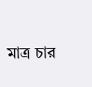মাত্র চার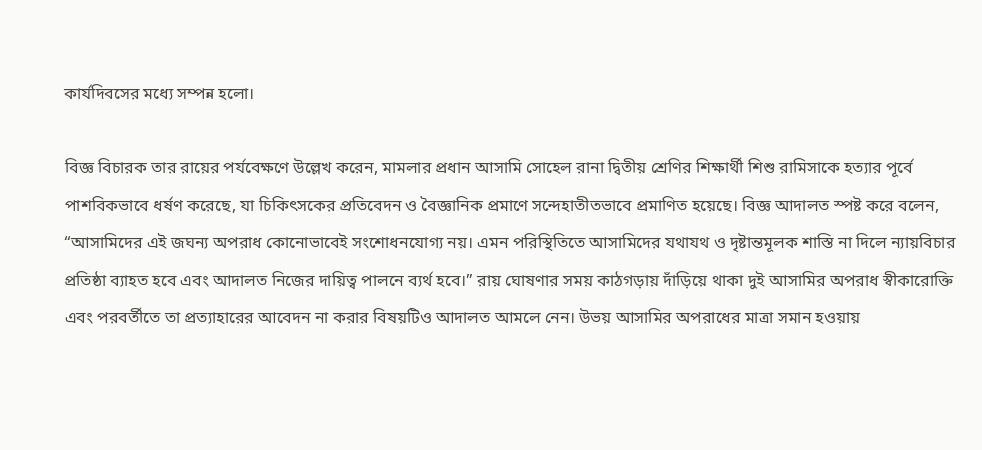কার্যদিবসের মধ্যে সম্পন্ন হলো।

বিজ্ঞ বিচারক তার রায়ের পর্যবেক্ষণে উল্লেখ করেন, মামলার প্রধান আসামি সোহেল রানা দ্বিতীয় শ্রেণির শিক্ষার্থী শিশু রামিসাকে হত্যার পূর্বে পাশবিকভাবে ধর্ষণ করেছে, যা চিকিৎসকের প্রতিবেদন ও বৈজ্ঞানিক প্রমাণে সন্দেহাতীতভাবে প্রমাণিত হয়েছে। বিজ্ঞ আদালত স্পষ্ট করে বলেন, “আসামিদের এই জঘন্য অপরাধ কোনোভাবেই সংশোধনযোগ্য নয়। এমন পরিস্থিতিতে আসামিদের যথাযথ ও দৃষ্টান্তমূলক শাস্তি না দিলে ন্যায়বিচার প্রতিষ্ঠা ব্যাহত হবে এবং আদালত নিজের দায়িত্ব পালনে ব্যর্থ হবে।” রায় ঘোষণার সময় কাঠগড়ায় দাঁড়িয়ে থাকা দুই আসামির অপরাধ স্বীকারোক্তি এবং পরবর্তীতে তা প্রত্যাহারের আবেদন না করার বিষয়টিও আদালত আমলে নেন। উভয় আসামির অপরাধের মাত্রা সমান হওয়ায়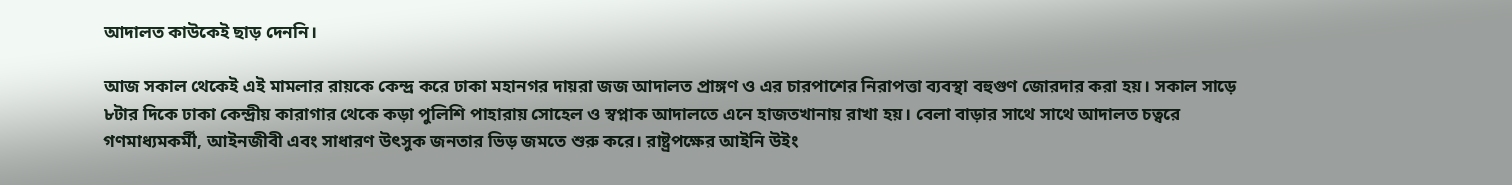আদালত কাউকেই ছাড় দেননি।

আজ সকাল থেকেই এই মামলার রায়কে কেন্দ্র করে ঢাকা মহানগর দায়রা জজ আদালত প্রাঙ্গণ ও এর চারপাশের নিরাপত্তা ব্যবস্থা বহুগুণ জোরদার করা হয়। সকাল সাড়ে ৮টার দিকে ঢাকা কেন্দ্রীয় কারাগার থেকে কড়া পুলিশি পাহারায় সোহেল ও স্বপ্নাক আদালতে এনে হাজতখানায় রাখা হয়। বেলা বাড়ার সাথে সাথে আদালত চত্বরে গণমাধ্যমকর্মী, আইনজীবী এবং সাধারণ উৎসুক জনতার ভিড় জমতে শুরু করে। রাষ্ট্রপক্ষের আইনি উইং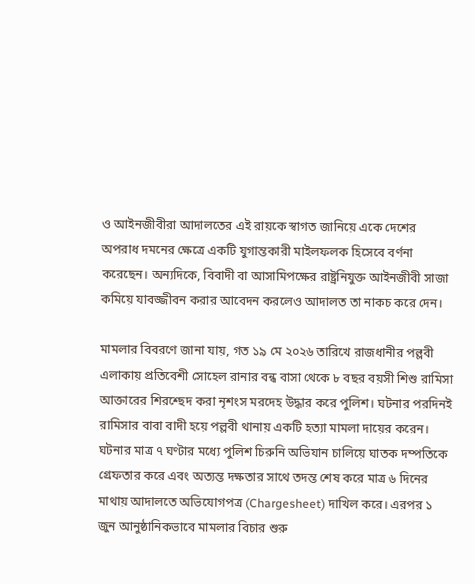ও আইনজীবীরা আদালতের এই রায়কে স্বাগত জানিয়ে একে দেশের অপরাধ দমনের ক্ষেত্রে একটি যুগান্তকারী মাইলফলক হিসেবে বর্ণনা করেছেন। অন্যদিকে, বিবাদী বা আসামিপক্ষের রাষ্ট্রনিযুক্ত আইনজীবী সাজা কমিয়ে যাবজ্জীবন করার আবেদন করলেও আদালত তা নাকচ করে দেন।

মামলার বিবরণে জানা যায়, গত ১৯ মে ২০২৬ তারিখে রাজধানীর পল্লবী এলাকায় প্রতিবেশী সোহেল রানার বন্ধ বাসা থেকে ৮ বছর বয়সী শিশু রামিসা আক্তারের শিরশ্ছেদ করা নৃশংস মরদেহ উদ্ধার করে পুলিশ। ঘটনার পরদিনই রামিসার বাবা বাদী হয়ে পল্লবী থানায় একটি হত্যা মামলা দায়ের করেন। ঘটনার মাত্র ৭ ঘণ্টার মধ্যে পুলিশ চিরুনি অভিযান চালিয়ে ঘাতক দম্পতিকে গ্রেফতার করে এবং অত্যন্ত দক্ষতার সাথে তদন্ত শেষ করে মাত্র ৬ দিনের মাথায় আদালতে অভিযোগপত্র (Chargesheet) দাখিল করে। এরপর ১ জুন আনুষ্ঠানিকভাবে মামলার বিচার শুরু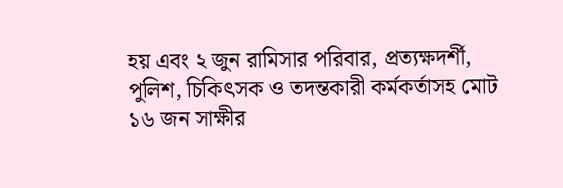হয় এবং ২ জুন রামিসার পরিবার, প্রত্যক্ষদর্শী, পুলিশ, চিকিৎসক ও তদন্তকারী কর্মকর্তাসহ মোট ১৬ জন সাক্ষীর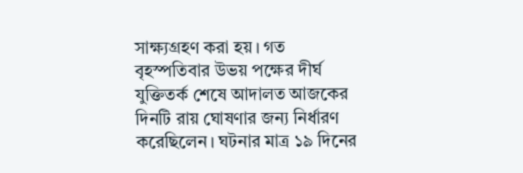সাক্ষ্যগ্রহণ করা হয়। গত বৃহস্পতিবার উভয় পক্ষের দীর্ঘ যুক্তিতর্ক শেষে আদালত আজকের দিনটি রায় ঘোষণার জন্য নির্ধারণ করেছিলেন। ঘটনার মাত্র ১৯ দিনের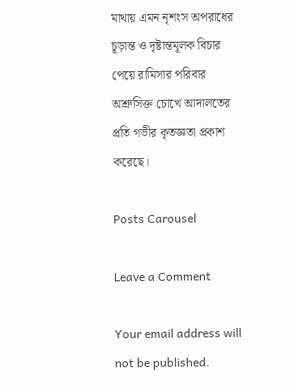মাথায় এমন নৃশংস অপরাধের চূড়ান্ত ও দৃষ্টান্তমূলক বিচার পেয়ে রামিসার পরিবার অশ্রুসিক্ত চোখে আদালতের প্রতি গভীর কৃতজ্ঞতা প্রকাশ করেছে।

Posts Carousel

Leave a Comment

Your email address will not be published.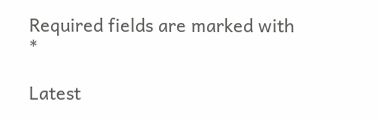Required fields are marked with *

Latest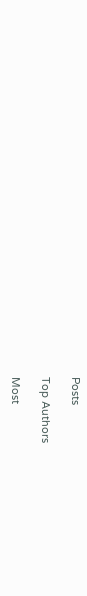Posts

Top Authors

Most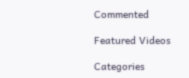Commented

Featured Videos

Categories